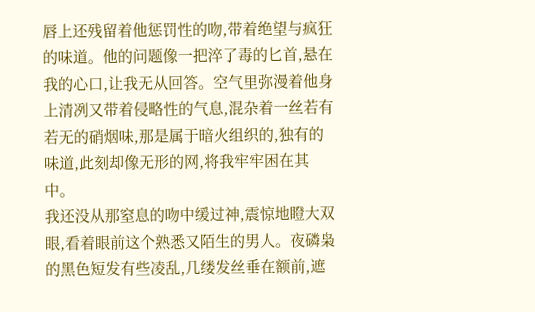唇上还残留着他惩罚性的吻,带着绝望与疯狂的味道。他的问题像一把淬了毒的匕首,悬在我的心口,让我无从回答。空气里弥漫着他身上清冽又带着侵略性的气息,混杂着一丝若有若无的硝烟味,那是属于暗火组织的,独有的味道,此刻却像无形的网,将我牢牢困在其中。
我还没从那窒息的吻中缓过神,震惊地瞪大双眼,看着眼前这个熟悉又陌生的男人。夜磷枭的黑色短发有些凌乱,几缕发丝垂在额前,遮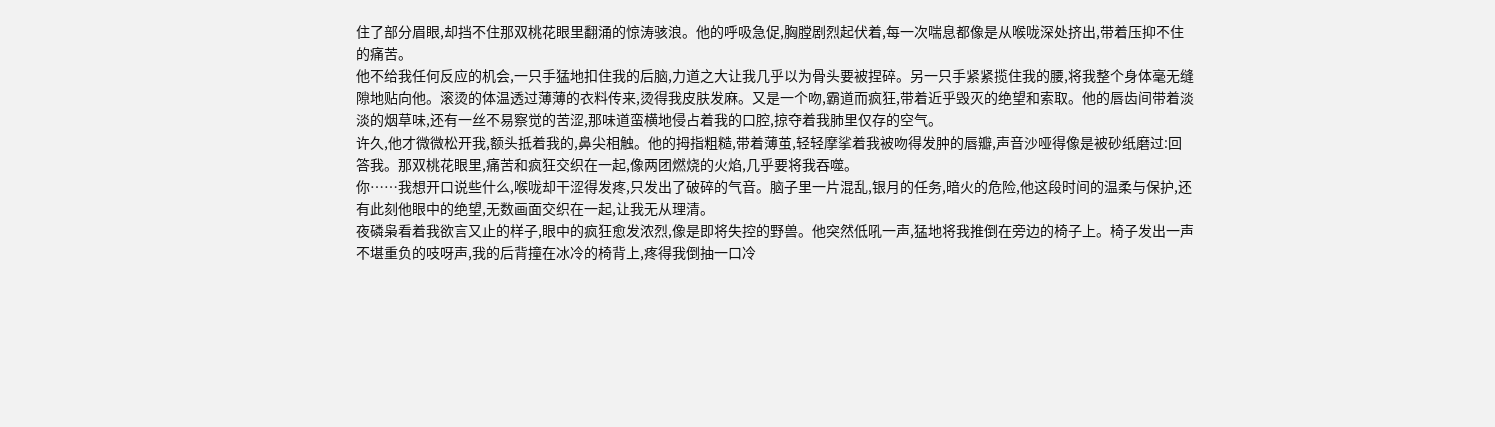住了部分眉眼,却挡不住那双桃花眼里翻涌的惊涛骇浪。他的呼吸急促,胸膛剧烈起伏着,每一次喘息都像是从喉咙深处挤出,带着压抑不住的痛苦。
他不给我任何反应的机会,一只手猛地扣住我的后脑,力道之大让我几乎以为骨头要被捏碎。另一只手紧紧揽住我的腰,将我整个身体毫无缝隙地贴向他。滚烫的体温透过薄薄的衣料传来,烫得我皮肤发麻。又是一个吻,霸道而疯狂,带着近乎毁灭的绝望和索取。他的唇齿间带着淡淡的烟草味,还有一丝不易察觉的苦涩,那味道蛮横地侵占着我的口腔,掠夺着我肺里仅存的空气。
许久,他才微微松开我,额头抵着我的,鼻尖相触。他的拇指粗糙,带着薄茧,轻轻摩挲着我被吻得发肿的唇瓣,声音沙哑得像是被砂纸磨过:回答我。那双桃花眼里,痛苦和疯狂交织在一起,像两团燃烧的火焰,几乎要将我吞噬。
你……我想开口说些什么,喉咙却干涩得发疼,只发出了破碎的气音。脑子里一片混乱,银月的任务,暗火的危险,他这段时间的温柔与保护,还有此刻他眼中的绝望,无数画面交织在一起,让我无从理清。
夜磷枭看着我欲言又止的样子,眼中的疯狂愈发浓烈,像是即将失控的野兽。他突然低吼一声,猛地将我推倒在旁边的椅子上。椅子发出一声不堪重负的吱呀声,我的后背撞在冰冷的椅背上,疼得我倒抽一口冷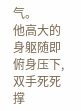气。
他高大的身躯随即俯身压下,双手死死撑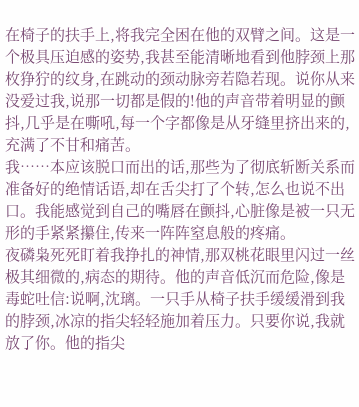在椅子的扶手上,将我完全困在他的双臂之间。这是一个极具压迫感的姿势,我甚至能清晰地看到他脖颈上那枚狰狞的纹身,在跳动的颈动脉旁若隐若现。说你从来没爱过我,说那一切都是假的!他的声音带着明显的颤抖,几乎是在嘶吼,每一个字都像是从牙缝里挤出来的,充满了不甘和痛苦。
我……本应该脱口而出的话,那些为了彻底斩断关系而准备好的绝情话语,却在舌尖打了个转,怎么也说不出口。我能感觉到自己的嘴唇在颤抖,心脏像是被一只无形的手紧紧攥住,传来一阵阵窒息般的疼痛。
夜磷枭死死盯着我挣扎的神情,那双桃花眼里闪过一丝极其细微的,病态的期待。他的声音低沉而危险,像是毒蛇吐信:说啊,沈璃。一只手从椅子扶手缓缓滑到我的脖颈,冰凉的指尖轻轻施加着压力。只要你说,我就放了你。他的指尖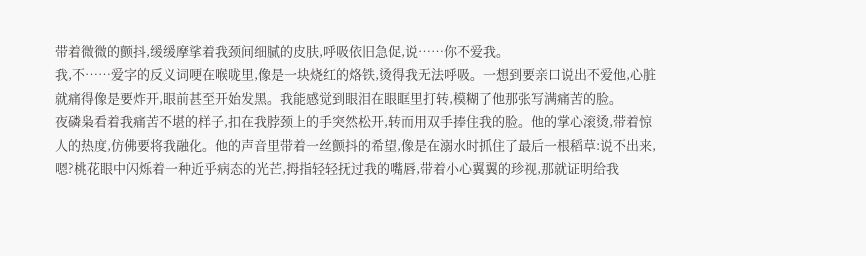带着微微的颤抖,缓缓摩挲着我颈间细腻的皮肤,呼吸依旧急促,说……你不爱我。
我,不……爱字的反义词哽在喉咙里,像是一块烧红的烙铁,烫得我无法呼吸。一想到要亲口说出不爱他,心脏就痛得像是要炸开,眼前甚至开始发黑。我能感觉到眼泪在眼眶里打转,模糊了他那张写满痛苦的脸。
夜磷枭看着我痛苦不堪的样子,扣在我脖颈上的手突然松开,转而用双手捧住我的脸。他的掌心滚烫,带着惊人的热度,仿佛要将我融化。他的声音里带着一丝颤抖的希望,像是在溺水时抓住了最后一根稻草:说不出来,嗯?桃花眼中闪烁着一种近乎病态的光芒,拇指轻轻抚过我的嘴唇,带着小心翼翼的珍视,那就证明给我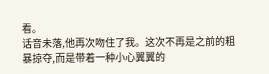看。
话音未落,他再次吻住了我。这次不再是之前的粗暴掠夺,而是带着一种小心翼翼的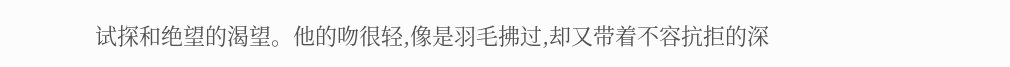试探和绝望的渴望。他的吻很轻,像是羽毛拂过,却又带着不容抗拒的深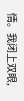情。我闭上双眼,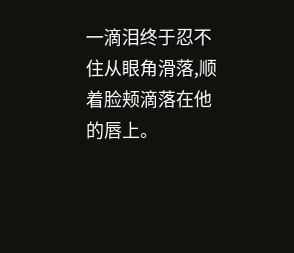一滴泪终于忍不住从眼角滑落,顺着脸颊滴落在他的唇上。